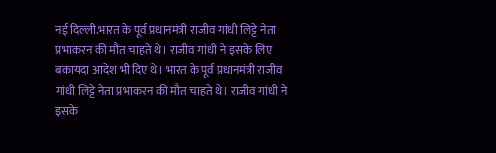नई दिल्ली.भारत के पूर्व प्रधानमंत्री राजीव गांधी लिट्टे नेता प्रभाकरन की मौत चाहते थे। राजीव गांधी ने इसके लिए बकायदा आदेश भी दिए थे। भारत के पूर्व प्रधानमंत्री राजीव गांधी लिट्टे नेता प्रभाकरन की मौत चाहते थे। राजीव गांधी ने इसके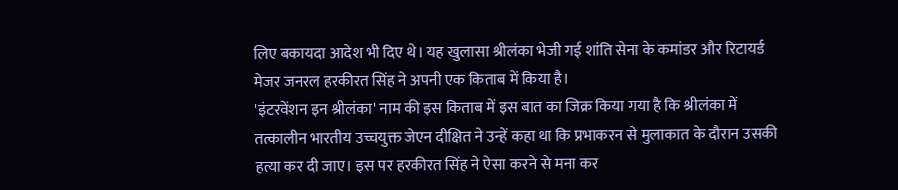लिए बकायदा आदेश भी दिए थे। यह खुलासा श्रीलंका भेजी गई शांति सेना के कमांडर और रिटायर्ड मेजर जनरल हरकीरत सिंह ने अपनी एक किताब में किया है।
'इंटरवेंशन इन श्रीलंका' नाम की इस किताब में इस बात का जिक्र किया गया है कि श्रीलंका में तत्कालीन भारतीय उच्चयुक्त जेएन दीक्षित ने उन्हें कहा था कि प्रभाकरन से मुलाकात के दौरान उसकी हत्या कर दी जाए। इस पर हरकीरत सिंह ने ऐसा करने से मना कर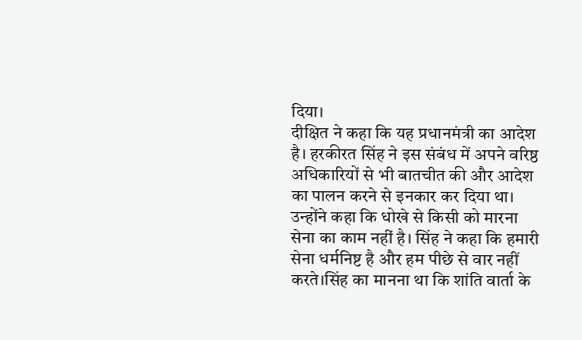दिया।
दीक्षित ने कहा कि यह प्रधानमंत्री का आदेश है। हरकीरत सिंह ने इस संबंध में अपने वरिष्ठ अधिकारियों से भी बातचीत की और आदेश का पालन करने से इनकार कर दिया था। उन्होंने कहा कि धोखे से किसी को मारना सेना का काम नहीं है। सिंह ने कहा कि हमारी सेना धर्मनिष्ट है और हम पीछे से वार नहीं करते।सिंह का मानना था कि शांति वार्ता के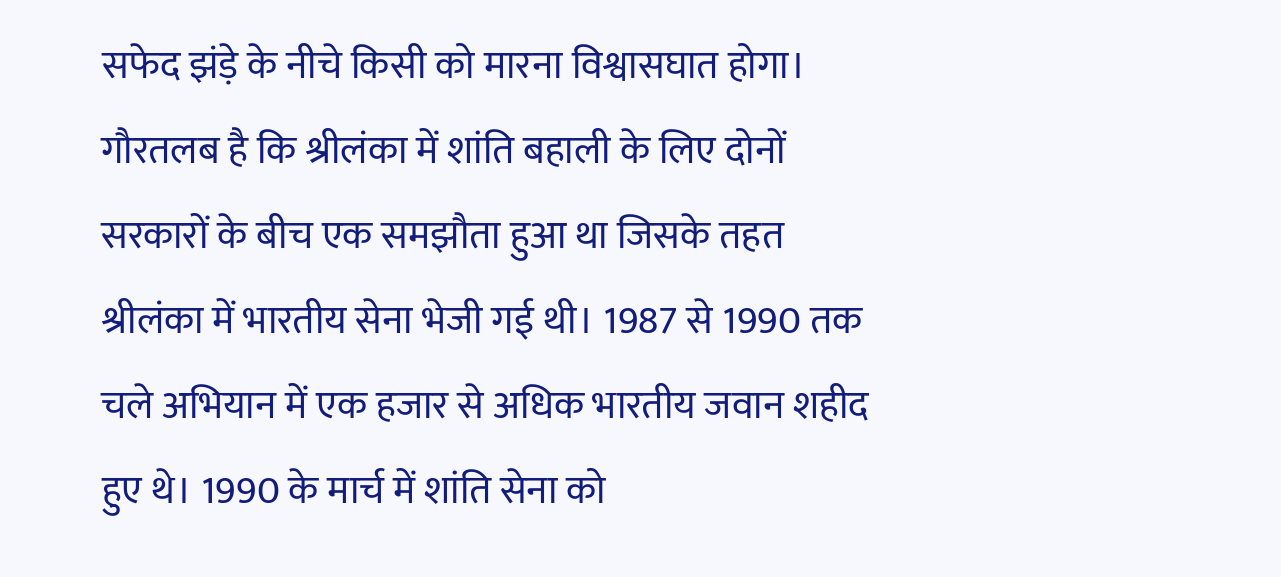सफेद झंड़े के नीचे किसी को मारना विश्वासघात होगा।
गौरतलब है कि श्रीलंका में शांति बहाली के लिए दोनों सरकारों के बीच एक समझौता हुआ था जिसके तहत श्रीलंका में भारतीय सेना भेजी गई थी। 1987 से 1990 तक चले अभियान में एक हजार से अधिक भारतीय जवान शहीद हुए थे। 1990 के मार्च में शांति सेना को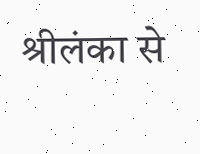श्रीलंका से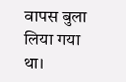वापस बुला लिया गया था।